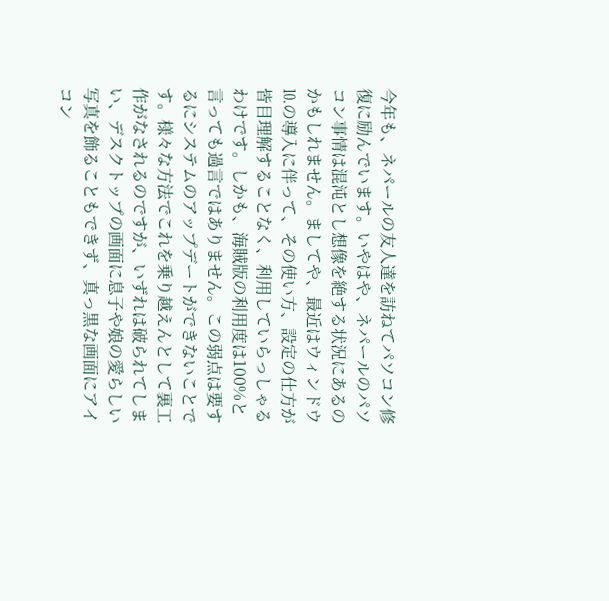今年も、ネパールの友人達を訪ねてパソコン修復に励んでいます。いやはや、ネパールのパソコン事情は混沌とし想像を絶する状況にあるのかもしれません。ましてや、最近はウィンドウ⒑の導入に伴って、その使い方、設定の仕方が皆目理解することなく、利用していらっしゃるわけです。しかも、海賊版の利用度は100%と言っても過言ではありません。この弱点は要するにシステムのアップデートができないことです。様々な方法でこれを乗り越えんとして裏工作がなされるのですが、いずれは破られてしまい、デスクトップの画面に息子や娘の愛らしい写真を飾ることもできず、真っ黒な画面にアイコン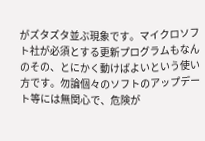がズタズタ並ぶ現象です。マイクロソフト社が必須とする更新プログラムもなんのその、とにかく動けばよいという使い方です。勿論個々のソフトのアップデート等には無関心で、危険が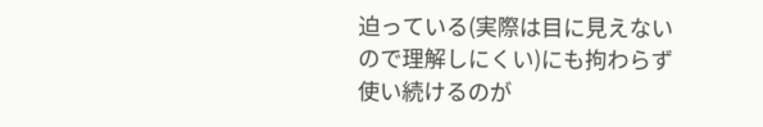迫っている(実際は目に見えないので理解しにくい)にも拘わらず使い続けるのが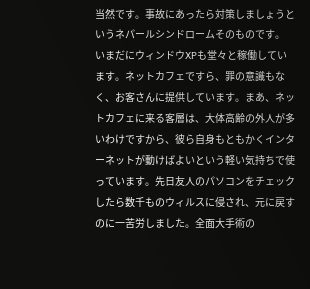当然です。事故にあったら対策しましょうというネパールシンドロームそのものです。
いまだにウィンドウXPも堂々と稼働しています。ネットカフェですら、罪の意識もなく、お客さんに提供しています。まあ、ネットカフェに来る客層は、大体高齢の外人が多いわけですから、彼ら自身もともかくインターネットが動けばよいという軽い気持ちで使っています。先日友人のパソコンをチェックしたら数千ものウィルスに侵され、元に戻すのに一苦労しました。全面大手術の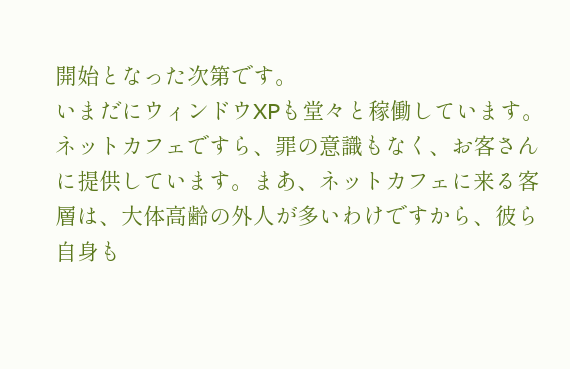開始となった次第です。
いまだにウィンドウXPも堂々と稼働しています。ネットカフェですら、罪の意識もなく、お客さんに提供しています。まあ、ネットカフェに来る客層は、大体高齢の外人が多いわけですから、彼ら自身も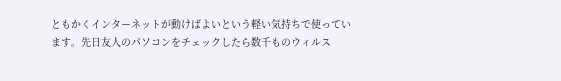ともかくインターネットが動けばよいという軽い気持ちで使っています。先日友人のパソコンをチェックしたら数千ものウィルス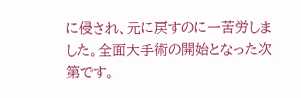に侵され、元に戻すのに一苦労しました。全面大手術の開始となった次第です。